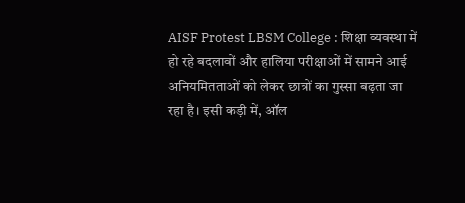AISF Protest LBSM College : शिक्षा व्यवस्था में हो रहे बदलावों और हालिया परीक्षाओं में सामने आई अनियमितताओं को लेकर छात्रों का गुस्सा बढ़ता जा रहा है। इसी कड़ी में, ऑल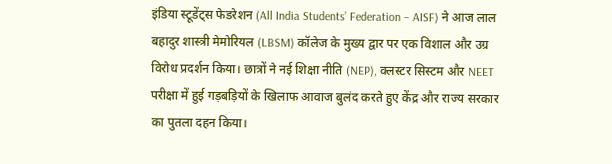इंडिया स्टूडेंट्स फेडरेशन (All India Students’ Federation – AISF) ने आज लाल बहादुर शास्त्री मेमोरियल (LBSM) कॉलेज के मुख्य द्वार पर एक विशाल और उग्र विरोध प्रदर्शन किया। छात्रों ने नई शिक्षा नीति (NEP), क्लस्टर सिस्टम और NEET परीक्षा में हुई गड़बड़ियों के खिलाफ आवाज बुलंद करते हुए केंद्र और राज्य सरकार का पुतला दहन किया।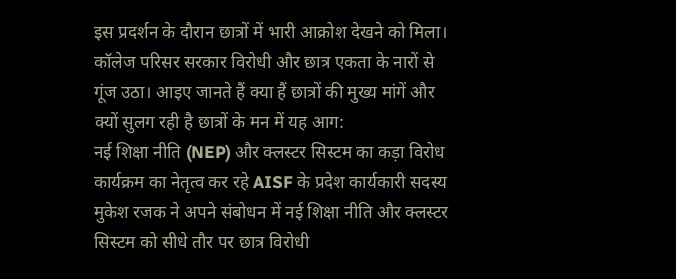इस प्रदर्शन के दौरान छात्रों में भारी आक्रोश देखने को मिला। कॉलेज परिसर सरकार विरोधी और छात्र एकता के नारों से गूंज उठा। आइए जानते हैं क्या हैं छात्रों की मुख्य मांगें और क्यों सुलग रही है छात्रों के मन में यह आग:
नई शिक्षा नीति (NEP) और क्लस्टर सिस्टम का कड़ा विरोध
कार्यक्रम का नेतृत्व कर रहे AISF के प्रदेश कार्यकारी सदस्य मुकेश रजक ने अपने संबोधन में नई शिक्षा नीति और क्लस्टर सिस्टम को सीधे तौर पर छात्र विरोधी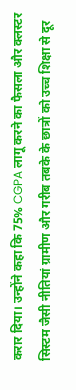करार दिया। उन्होंने कहा कि 75% CGPA लागू करने का फैसला और क्लस्टर सिस्टम जैसी नीतियां ग्रामीण और गरीब तबके के छात्रों को उच्च शिक्षा से दूर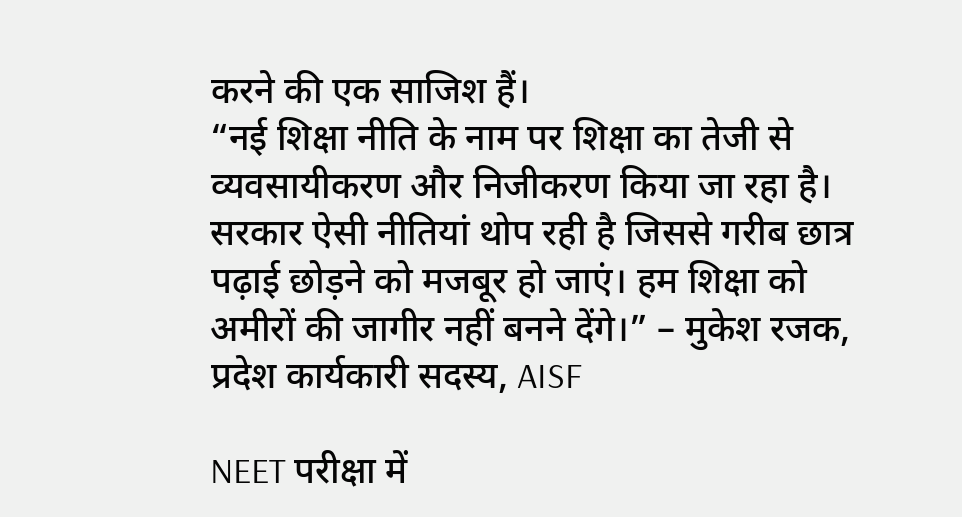करने की एक साजिश हैं।
“नई शिक्षा नीति के नाम पर शिक्षा का तेजी से व्यवसायीकरण और निजीकरण किया जा रहा है। सरकार ऐसी नीतियां थोप रही है जिससे गरीब छात्र पढ़ाई छोड़ने को मजबूर हो जाएं। हम शिक्षा को अमीरों की जागीर नहीं बनने देंगे।” – मुकेश रजक, प्रदेश कार्यकारी सदस्य, AISF

NEET परीक्षा में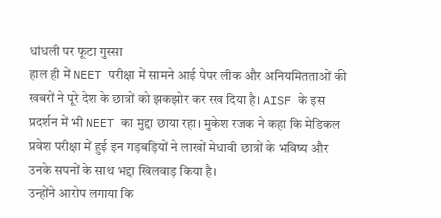धांधली पर फूटा गुस्सा
हाल ही में NEET परीक्षा में सामने आई पेपर लीक और अनियमितताओं की खबरों ने पूरे देश के छात्रों को झकझोर कर रख दिया है। AISF के इस प्रदर्शन में भी NEET का मुद्दा छाया रहा। मुकेश रजक ने कहा कि मेडिकल प्रवेश परीक्षा में हुई इन गड़बड़ियों ने लाखों मेधावी छात्रों के भविष्य और उनके सपनों के साथ भद्दा खिलवाड़ किया है।
उन्होंने आरोप लगाया कि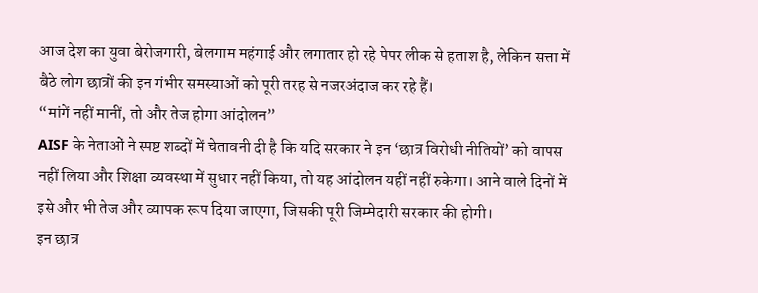आज देश का युवा बेरोजगारी, बेलगाम महंगाई और लगातार हो रहे पेपर लीक से हताश है, लेकिन सत्ता में बैठे लोग छात्रों की इन गंभीर समस्याओं को पूरी तरह से नजरअंदाज कर रहे हैं।
“मांगें नहीं मानीं, तो और तेज होगा आंदोलन”
AISF के नेताओं ने स्पष्ट शब्दों में चेतावनी दी है कि यदि सरकार ने इन ‘छात्र विरोधी नीतियों’ को वापस नहीं लिया और शिक्षा व्यवस्था में सुधार नहीं किया, तो यह आंदोलन यहीं नहीं रुकेगा। आने वाले दिनों में इसे और भी तेज और व्यापक रूप दिया जाएगा, जिसकी पूरी जिम्मेदारी सरकार की होगी।
इन छात्र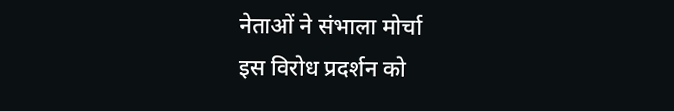नेताओं ने संभाला मोर्चा
इस विरोध प्रदर्शन को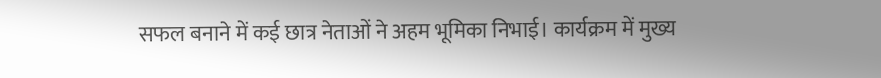सफल बनाने में कई छात्र नेताओं ने अहम भूमिका निभाई। कार्यक्रम में मुख्य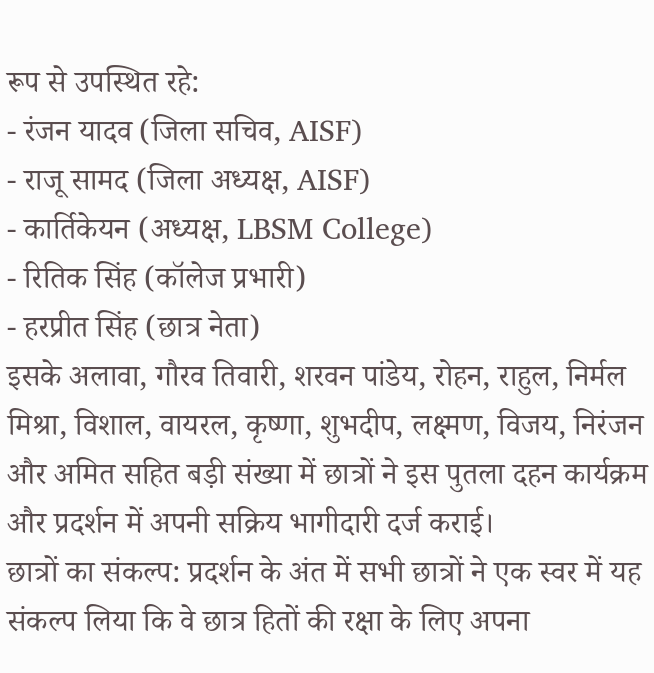रूप से उपस्थित रहे:
- रंजन यादव (जिला सचिव, AISF)
- राजू सामद (जिला अध्यक्ष, AISF)
- कार्तिकेयन (अध्यक्ष, LBSM College)
- रितिक सिंह (कॉलेज प्रभारी)
- हरप्रीत सिंह (छात्र नेता)
इसके अलावा, गौरव तिवारी, शरवन पांडेय, रोहन, राहुल, निर्मल मिश्रा, विशाल, वायरल, कृष्णा, शुभदीप, लक्ष्मण, विजय, निरंजन और अमित सहित बड़ी संख्या में छात्रों ने इस पुतला दहन कार्यक्रम और प्रदर्शन में अपनी सक्रिय भागीदारी दर्ज कराई।
छात्रों का संकल्प: प्रदर्शन के अंत में सभी छात्रों ने एक स्वर में यह संकल्प लिया कि वे छात्र हितों की रक्षा के लिए अपना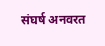संघर्ष अनवरत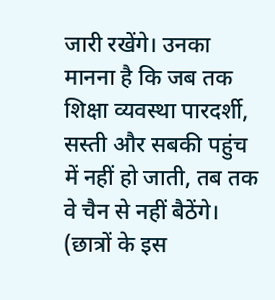जारी रखेंगे। उनका मानना है कि जब तक शिक्षा व्यवस्था पारदर्शी, सस्ती और सबकी पहुंच में नहीं हो जाती, तब तक वे चैन से नहीं बैठेंगे।
(छात्रों के इस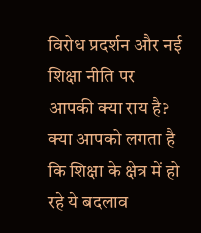विरोध प्रदर्शन और नई शिक्षा नीति पर आपकी क्या राय है? क्या आपको लगता है कि शिक्षा के क्षेत्र में हो रहे ये बदलाव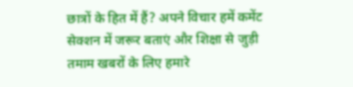छात्रों के हित में हैं? अपने विचार हमें कमेंट सेक्शन में जरूर बताएं और शिक्षा से जुड़ी तमाम खबरों के लिए हमारे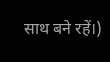साथ बने रहें।)